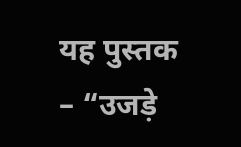यह पुस्तक – “उजड़े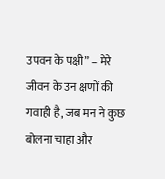उपवन के पक्षी” – मेरे जीवन के उन क्षणों की गवाही है, जब मन ने कुछ बोलना चाहा और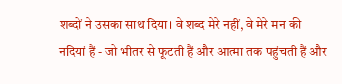शब्दों ने उसका साथ दिया। वे शब्द मेरे नहीं, वे मेरे मन की नदियां हैं - जो भीतर से फूटती हैं और आत्मा तक पहुंचती हैं और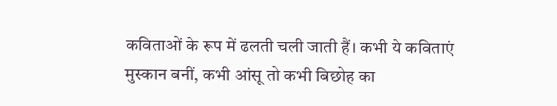कविताओं के रूप में ढलती चली जाती हैं। कभी ये कविताएं मुस्कान बनीं, कभी आंसू तो कभी बिछोह का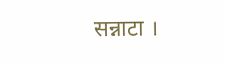सन्नाटा ।